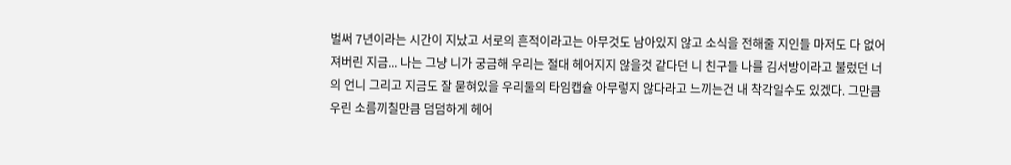벌써 7년이라는 시간이 지났고 서로의 흔적이라고는 아무것도 남아있지 않고 소식을 전해줄 지인들 마저도 다 없어져버린 지금... 나는 그냥 니가 궁금해 우리는 절대 헤어지지 않을것 같다던 니 친구들 나를 김서방이라고 불렀던 너의 언니 그리고 지금도 잘 묻혀있을 우리둘의 타임캡슐 아무렇지 않다라고 느끼는건 내 착각일수도 있겠다. 그만큼 우린 소름끼칠만큼 덤덤하게 헤어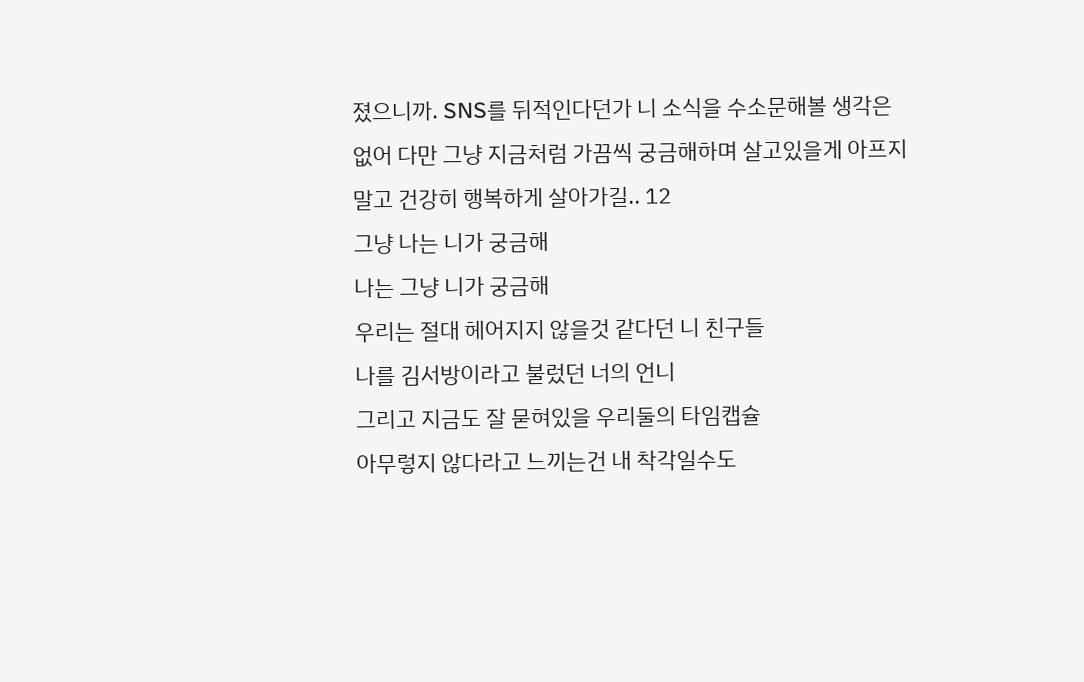졌으니까. SNS를 뒤적인다던가 니 소식을 수소문해볼 생각은 없어 다만 그냥 지금처럼 가끔씩 궁금해하며 살고있을게 아프지말고 건강히 행복하게 살아가길.. 12
그냥 나는 니가 궁금해
나는 그냥 니가 궁금해
우리는 절대 헤어지지 않을것 같다던 니 친구들
나를 김서방이라고 불렀던 너의 언니
그리고 지금도 잘 묻혀있을 우리둘의 타임캡슐
아무렇지 않다라고 느끼는건 내 착각일수도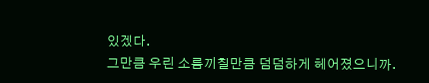있겠다.
그만큼 우린 소름끼칠만큼 덤덤하게 헤어졌으니까.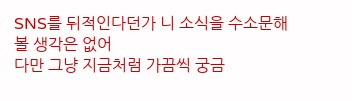SNS를 뒤적인다던가 니 소식을 수소문해볼 생각은 없어
다만 그냥 지금처럼 가끔씩 궁금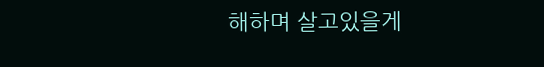해하며 살고있을게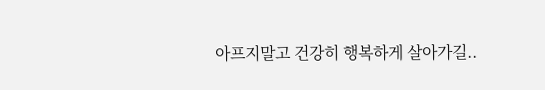아프지말고 건강히 행복하게 살아가길..